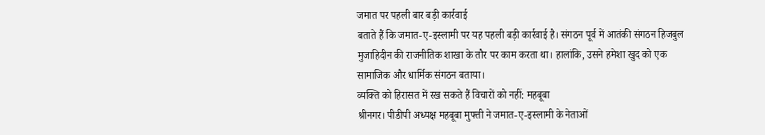जमात पर पहली बार बड़ी कार्रवाई
बताते हैं कि जमात-ए-इस्लामी पर यह पहली बड़ी कार्रवाई है। संगठन पूर्व में आतंकी संगठन हिजबुल मुजाहिदीन की राजनीतिक शाखा के तौर पर काम करता था। हालांकि, उसने हमेशा खुद को एक सामाजिक और धार्मिक संगठन बताया।
व्यक्ति को हिरासत में रख सकते हैं विचारों को नहीं: महबूबा
श्रीनगर। पीडीपी अध्यक्ष महबूबा मुफ्ती ने जमात-ए-इस्लामी के नेताओं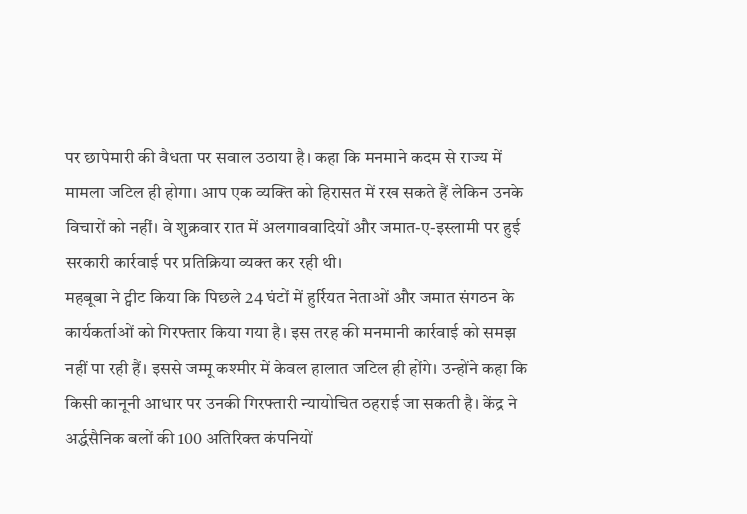पर छापेमारी की वैधता पर सवाल उठाया है। कहा कि मनमाने कदम से राज्य में मामला जटिल ही होगा। आप एक व्यक्ति को हिरासत में रख सकते हैं लेकिन उनके विचारों को नहीं। वे शुक्रवार रात में अलगाववादियों और जमात-ए-इस्लामी पर हुई सरकारी कार्रवाई पर प्रतिक्रिया व्यक्त कर रही थी।
महबूबा ने ट्वीट किया कि पिछले 24 घंटों में हुर्रियत नेताओं और जमात संगठन के कार्यकर्ताओं को गिरफ्तार किया गया है। इस तरह की मनमानी कार्रवाई को समझ नहीं पा रही हैं। इससे जम्मू कश्मीर में केवल हालात जटिल ही होंगे। उन्होंने कहा कि किसी कानूनी आधार पर उनकी गिरफ्तारी न्यायोचित ठहराई जा सकती है। केंद्र ने अर्द्धसैनिक बलों की 100 अतिरिक्त कंपनियों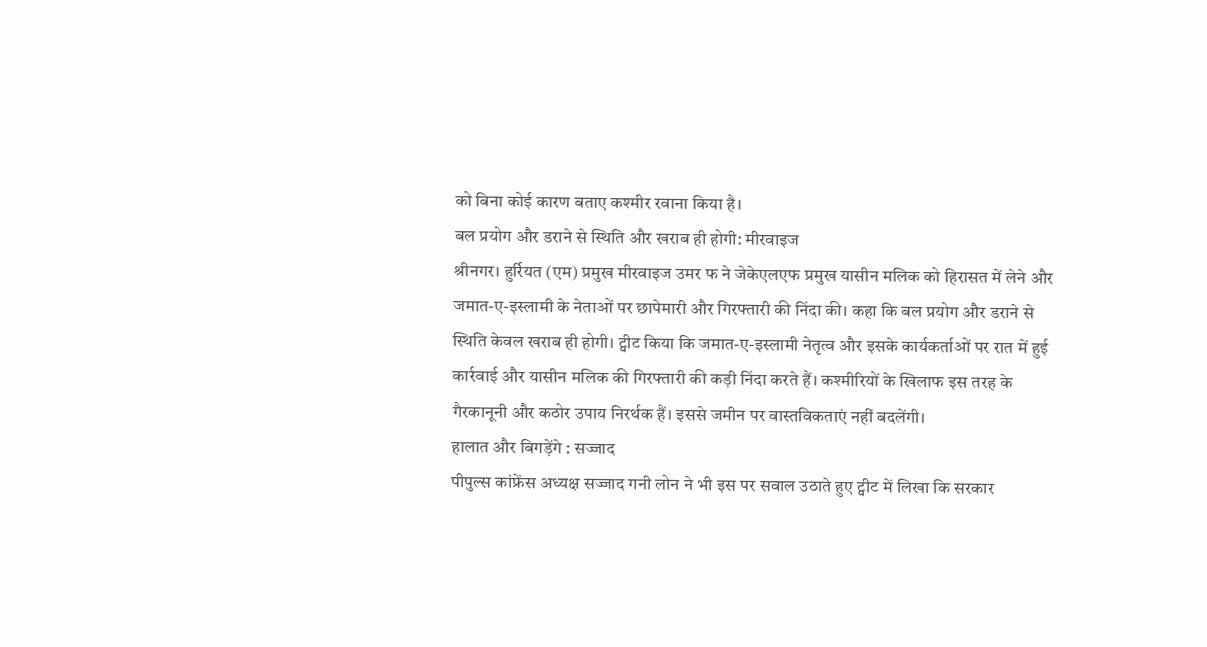को बिना कोई कारण बताए कश्मीर रवाना किया है।
बल प्रयोग और डराने से स्थिति और खराब ही होगी: मीरवाइज
श्रीनगर। हुर्रियत (एम) प्रमुख मीरवाइज उमर फ ने जेकेएलएफ प्रमुख यासीन मलिक को हिरासत में लेने और जमात-ए-इस्लामी के नेताओं पर छापेमारी और गिरफ्तारी की निंदा की। कहा कि बल प्रयोग और डराने से स्थिति केवल खराब ही होगी। ट्वीट किया कि जमात-ए-इस्लामी नेतृत्व और इसके कार्यकर्ताओं पर रात में हुई कार्रवाई और यासीन मलिक की गिरफ्तारी की कड़ी निंदा करते हैं। कश्मीरियों के खिलाफ इस तरह के गैरकानूनी और कठोर उपाय निरर्थक हैं। इससे जमीन पर वास्तविकताएं नहीं बदलेंगी।
हालात और बिगड़ेंगे : सज्जाद
पीपुल्स कांफ्रेंस अध्यक्ष सज्जाद गनी लोन ने भी इस पर सवाल उठाते हुए ट्वीट में लिखा कि सरकार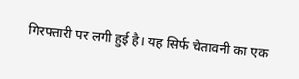गिरफ्तारी पर लगी हुई है। यह सिर्फ चेतावनी का एक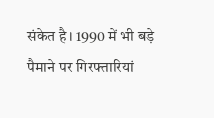संकेत है। 1990 में भी बड़े पैमाने पर गिरफ्तारियां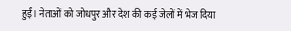हुईं। नेताओं को जोधपुर और देश की कई जेलों में भेज दिया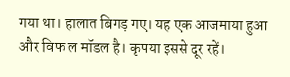गया था। हालात बिगड़ गए। यह एक आजमाया हुआ और विफ ल मॉडल है। कृपया इससे दूर रहें।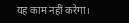यह काम नहीं करेगा।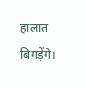हालात बिगड़ेंगे।